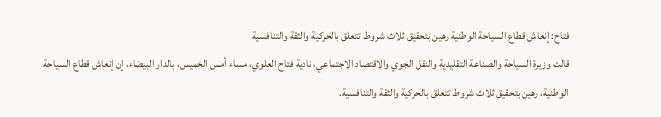فتاح: إنعاش قطاع السياحة الوطنية رهين بتحقيق ثلاث شروط تتعلق بالحركية والثقة والتنافسية
قالت وزيرة السياحة والصناعة التقليدية والنقل الجوي والاقتصاد الاجتماعي، نادية فتاح العلوي، مساء أمس الخميس، بالدار البيضاء، إن إنعاش قطاع السياحة الوطنية، رهين بتحقيق ثلاث شروط تتعلق بالحركية والثقة والتنافسية.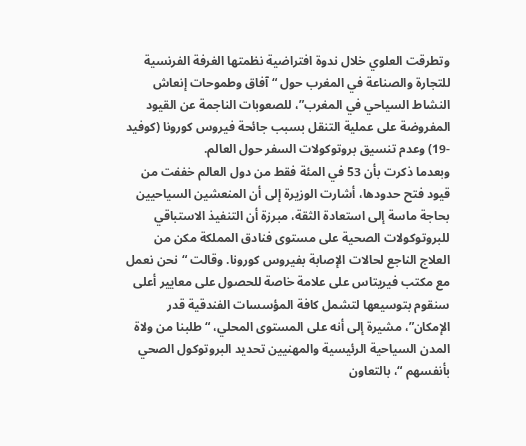وتطرقت العلوي خلال ندوة افتراضية نظمتها الغرفة الفرنسية للتجارة والصناعة في المغرب حول “آفاق وطموحات إنعاش النشاط السياحي في المغرب”، للصعوبات الناجمة عن القيود المفروضة على عملية التنقل بسبب جائحة فيروس كورونا (كوفيد -19) وعدم تنسيق بروتوكولات السفر حول العالم.
وبعدما ذكرت بأن 53 في المئة فقط من دول العالم خففت من قيود فتح حدودها، أشارت الوزيرة إلى أن المنعشين السياحيين بحاجة ماسة إلى استعادة الثقة، مبرزة أن التنفيذ الاستباقي للبروتوكولات الصحية على مستوى فنادق المملكة مكن من العلاج الناجع لحالات الإصابة بفيروس كورونا. وقالت “نحن نعمل مع مكتب فيريتاس على علامة خاصة للحصول على معايير أعلى سنقوم بتوسيعها لتشمل كافة المؤسسات الفندقية قدر الإمكان”، مشيرة إلى أنه على المستوى المحلي، “طلبنا من ولاة المدن السياحية الرئيسية والمهنيين تحديد البروتوكول الصحي بأنفسهم “، بالتعاون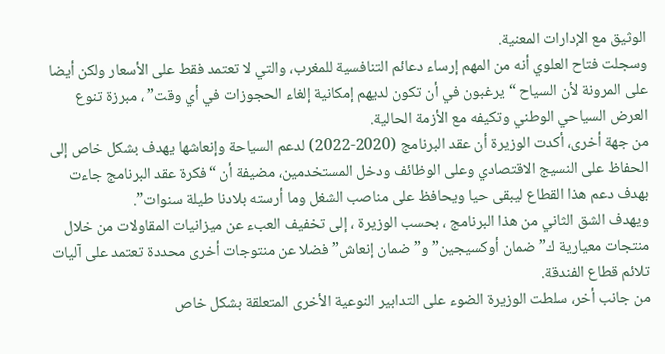الوثيق مع الإدارات المعنية.
وسجلت فتاح العلوي أنه من المهم إرساء دعائم التنافسية للمغرب، والتي لا تعتمد فقط على الأسعار ولكن أيضا على المرونة لأن السياح “يرغبون في أن تكون لديهم إمكانية إلغاء الحجوزات في أي وقت” ، مبرزة تنوع العرض السياحي الوطني وتكيفه مع الأزمة الحالية.
من جهة أخرى، أكدت الوزيرة أن عقد البرنامج (2020-2022) لدعم السياحة وإنعاشها يهدف بشكل خاص إلى الحفاظ على النسيج الاقتصادي وعلى الوظائف ودخل المستخدمين، مضيفة أن “فكرة عقد البرنامج جاءت بهدف دعم هذا القطاع ليبقى حيا ويحافظ على مناصب الشغل وما أرسته بلادنا طيلة سنوات”.
ويهدف الشق الثاني من هذا البرنامج ، بحسب الوزيرة ، إلى تخفيف العبء عن ميزانيات المقاولات من خلال منتجات معيارية ك”ضمان أوكسيجين” و”ضمان إنعاش” فضلا عن منتوجات أخرى محددة تعتمد على آليات تلائم قطاع الفندقة.
من جانب أخر، سلطت الوزيرة الضوء على التدابير النوعية الأخرى المتعلقة بشكل خاص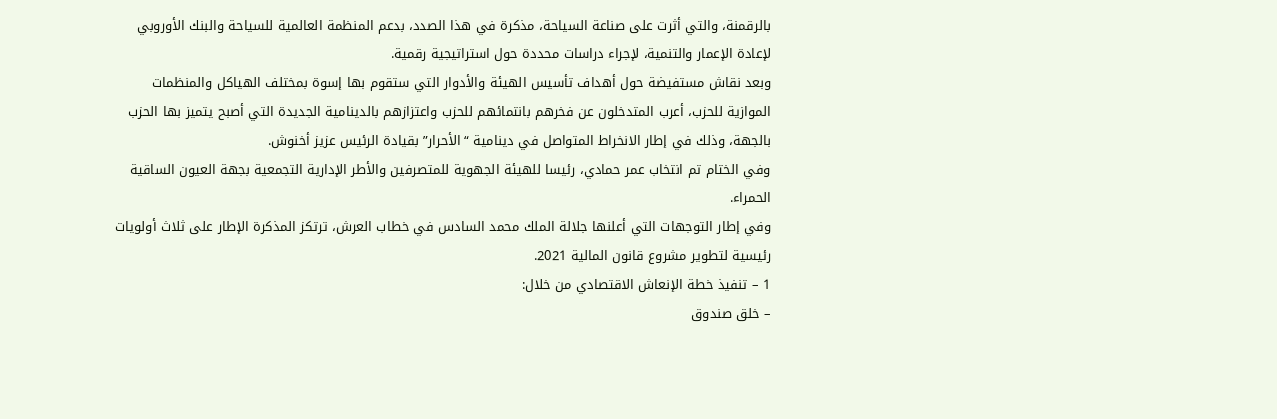بالرقمنة، والتي أثرت على صناعة السياحة، مذكرة في هذا الصدد، بدعم المنظمة العالمية للسياحة والبنك الأوروبي لإعادة الإعمار والتنمية، لإجراء دراسات محددة حول استراتيجية رقمية.
وبعد نقاش مستفيضة حول أهداف تأسيس الهيئة والأدوار التي ستقوم بها إسوة بمختلف الهياكل والمنظمات الموازية للحزب، أعرب المتدخلون عن فخرهم بانتمائهم للحزب واعتزازهم بالدينامية الجديدة التي أصبح يتميز بها الحزب بالجهة، وذلك في إطار الانخراط المتواصل في دينامية “الأحرار” بقيادة الرئيس عزيز أخنوش.
وفي الختام تم انتخاب عمر حمادي، رئيسا للهيئة الجهوية للمتصرفين والأطر الإدارية التجمعية بجهة العيون الساقية الحمراء.
وفي إطار التوجهات التي أعلنها جلالة الملك محمد السادس في خطاب العرش، ترتكز المذكرة الإطار على ثلاث أولويات رئيسية لتطوير مشروع قانون المالية 2021.
1 – تنفيذ خطة الإنعاش الاقتصادي من خلال:
– خلق صندوق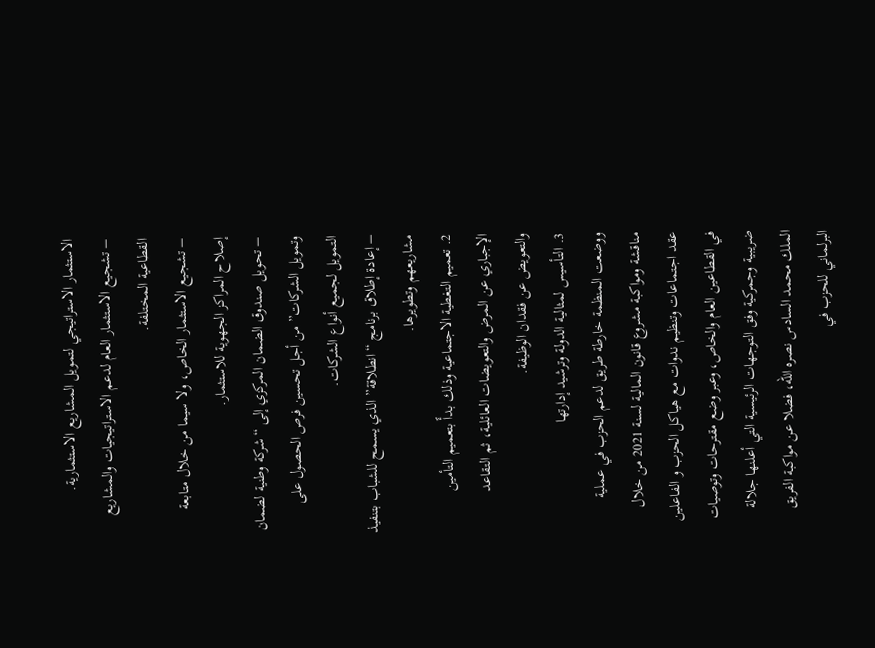الاستثمار الاستراتيجي لتمويل المشاريع الاستثمارية.
– تشجيع الاستثمار العام لدعم الاستراتيجيات والمشاريع القطاعية المختلفة.
– تشجيع الاستثمار الخاص، ولا سيما من خلال متابعة إصلاح المراكز الجهوية للاستثمار.
– تحويل صندوق الضمان المركزي إلى “شركة وطنية لضمان وتمويل الشركات” من أجل تحسين فرص الحصول على التمويل لجميع أنواع الشركات.
– إعادة إطلاق برنامج “انطلاقة” الذي يسمح للشباب بتنفيذ مشاريعهم وتطويرها.
2. تعميم التغطية الاجتماعية وذلك بدأً بتعميم التأمين الإجباري عن المرض والتعويضات العائلية، ثم التقاعد والتعويض عن فقدان الوظيفة.
3. التأسيس لمثالية الدولة وترشيد إدارتها
ووضعت المنظمة خارطة طريق لدعم الحزب في عملية مناقشة ومواكبة مشروع قانون المالية لسنة 2021 من خلال عقد اجتماعات وتنظيم ندوات مع هياكل الحزب و الفاعلين في القطاعين العام والخاص، وعبر وضع مقترحات وتوصيات ضريبية وجمركية وفق التوجهات الرئيسية التي أعلنها جلالة الملك محمد السادس نصره الله، فضلا عن مواكبة الفريق البرلماني للحزب في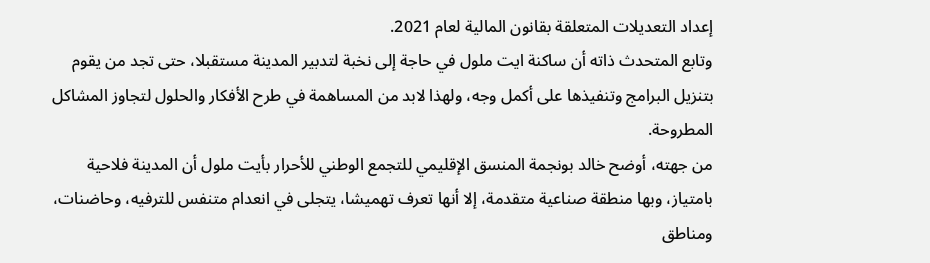إعداد التعديلات المتعلقة بقانون المالية لعام 2021.
وتابع المتحدث ذاته أن ساكنة ايت ملول في حاجة إلى نخبة لتدبير المدينة مستقبلا، حتى تجد من يقوم بتنزيل البرامج وتنفيذها على أكمل وجه، ولهذا لابد من المساهمة في طرح الأفكار والحلول لتجاوز المشاكل المطروحة.
من جهته، أوضح خالد بونجمة المنسق الإقليمي للتجمع الوطني للأحرار بأيت ملول أن المدينة فلاحية بامتياز، وبها منطقة صناعية متقدمة، إلا أنها تعرف تهميشا، يتجلى في انعدام متنفس للترفيه، وحاضنات، ومناطق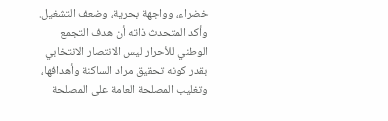خضراء، وواجهة بحرية، وضعف التشغيل.
وأكد المتحدث ذاته أن هدف التجمع الوطني للأحرار ليس الانتصار الانتخابي بقدر كونه تحقيق مراد الساكنة وأهدافها، وتغليب المصلحة العامة على المصلحة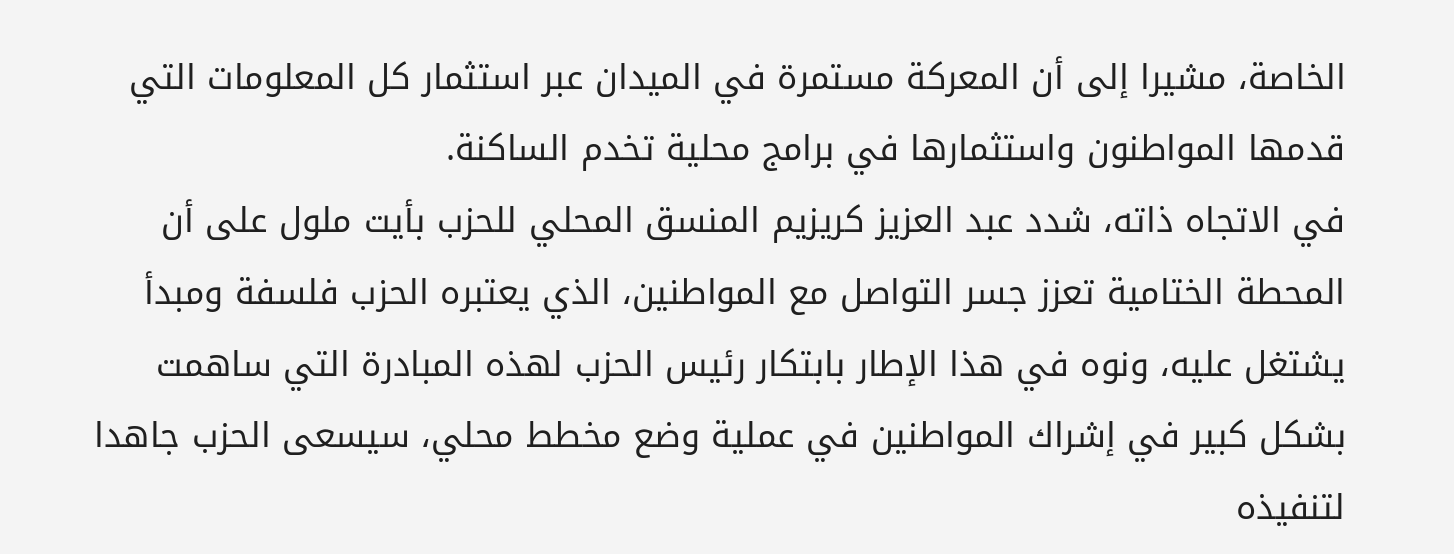الخاصة، مشيرا إلى أن المعركة مستمرة في الميدان عبر استثمار كل المعلومات التي قدمها المواطنون واستثمارها في برامج محلية تخدم الساكنة.
في الاتجاه ذاته، شدد عبد العزيز كريزيم المنسق المحلي للحزب بأيت ملول على أن المحطة الختامية تعزز جسر التواصل مع المواطنين، الذي يعتبره الحزب فلسفة ومبدأ يشتغل عليه، ونوه في هذا الإطار بابتكار رئيس الحزب لهذه المبادرة التي ساهمت بشكل كبير في إشراك المواطنين في عملية وضع مخطط محلي، سيسعى الحزب جاهدا لتنفيذه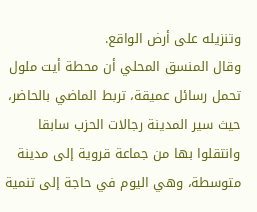وتنزيله على أرض الواقع.
وقال المنسق المحلي أن محطة أيت ملول تحمل رسائل عميقة، تربط الماضي بالحاضر، حيث سير المدينة رجالات الحزب سابقا وانتقلوا بها من جماعة قروية إلى مدينة متوسطة، وهي اليوم في حاجة إلى تنمية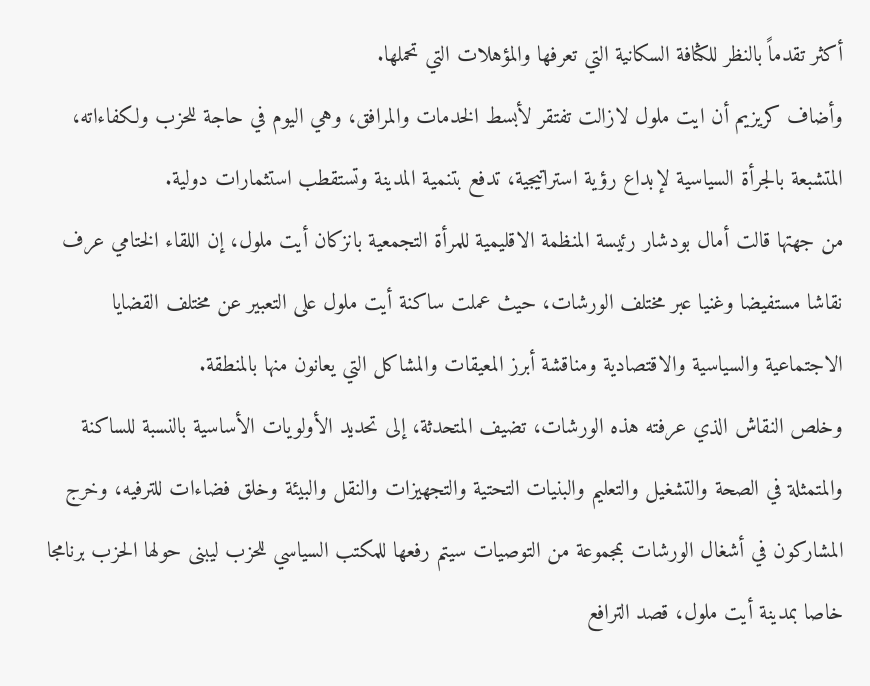أكثر تقدماً بالنظر للكثافة السكانية التي تعرفها والمؤهلات التي تحملها.
وأضاف كريزيم أن ايت ملول لازالت تفتقر لأبسط الخدمات والمرافق، وهي اليوم في حاجة للحزب ولكفاءاته، المتشبعة بالجرأة السياسية لإبداع رؤية استراتيجية، تدفع بتنمية المدينة وتستقطب استثمارات دولية.
من جهتها قالت أمال بودشار رئيسة المنظمة الاقليمية للمرأة التجمعية بانزكان أيت ملول، إن اللقاء الختامي عرف نقاشا مستفيضا وغنيا عبر مختلف الورشات، حيث عملت ساكنة أيت ملول على التعبير عن مختلف القضايا الاجتماعية والسياسية والاقتصادية ومناقشة أبرز المعيقات والمشاكل التي يعانون منها بالمنطقة.
وخلص النقاش الذي عرفته هذه الورشات، تضيف المتحدثة، إلى تحديد الأولويات الأساسية بالنسبة للساكنة والمتمثلة في الصحة والتشغيل والتعليم والبنيات التحتية والتجهيزات والنقل والبيئة وخلق فضاءات للترفيه، وخرج المشاركون في أشغال الورشات بمجموعة من التوصيات سيتم رفعها للمكتب السياسي للحزب ليبنى حولها الحزب برنامجا خاصا بمدينة أيت ملول، قصد الترافع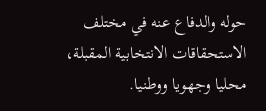حوله والدفاع عنه في مختلف الاستحقاقات الانتخابية المقبلة، محليا وجهويا ووطنيا.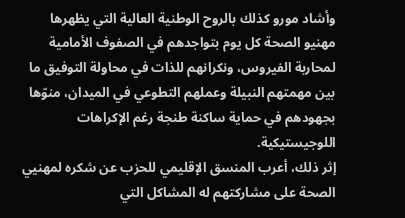وأشاد مورو كذلك بالروح الوطنية العالية التي يظهرها مهنيو الصحة كل يوم بتواجدهم في الصفوف الأمامية لمحاربة الفيروس، ونكرانهم للذات في محاولة التوفيق ما بين مهمتهم النبيلة وعملهم التطوعي في الميدان، منوّها بجهودهم في حماية ساكنة طنجة رغم الإكراهات اللوجيستيكية.
إثر ذلك، أعرب المنسق الإقليمي للحزب عن شكره لمهنيي الصحة على مشاركتهم له المشاكل التي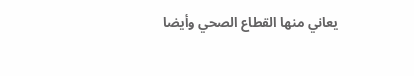يعاني منها القطاع الصحي وأيضا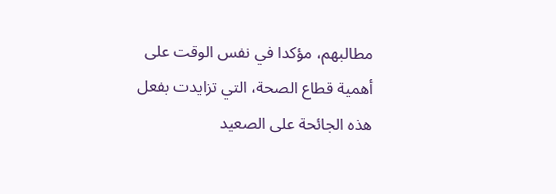مطالبهم، مؤكدا في نفس الوقت على أهمية قطاع الصحة، التي تزايدت بفعل هذه الجائحة على الصعيد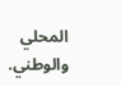المحلي والوطني.